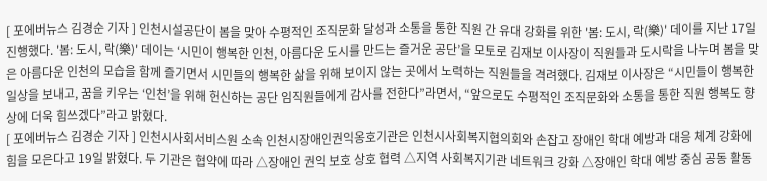[ 포에버뉴스 김경순 기자 ] 인천시설공단이 봄을 맞아 수평적인 조직문화 달성과 소통을 통한 직원 간 유대 강화를 위한 '봄: 도시, 락(樂)' 데이를 지난 17일 진행했다. '봄: 도시, 락(樂)' 데이는 ‘시민이 행복한 인천, 아름다운 도시를 만드는 즐거운 공단’을 모토로 김재보 이사장이 직원들과 도시락을 나누며 봄을 맞은 아름다운 인천의 모습을 함께 즐기면서 시민들의 행복한 삶을 위해 보이지 않는 곳에서 노력하는 직원들을 격려했다. 김재보 이사장은 “시민들이 행복한 일상을 보내고, 꿈을 키우는 ‘인천’을 위해 헌신하는 공단 임직원들에게 감사를 전한다”라면서, “앞으로도 수평적인 조직문화와 소통을 통한 직원 행복도 향상에 더욱 힘쓰겠다”라고 밝혔다.
[ 포에버뉴스 김경순 기자 ] 인천시사회서비스원 소속 인천시장애인권익옹호기관은 인천시사회복지협의회와 손잡고 장애인 학대 예방과 대응 체계 강화에 힘을 모은다고 19일 밝혔다. 두 기관은 협약에 따라 △장애인 권익 보호 상호 협력 △지역 사회복지기관 네트워크 강화 △장애인 학대 예방 중심 공동 활동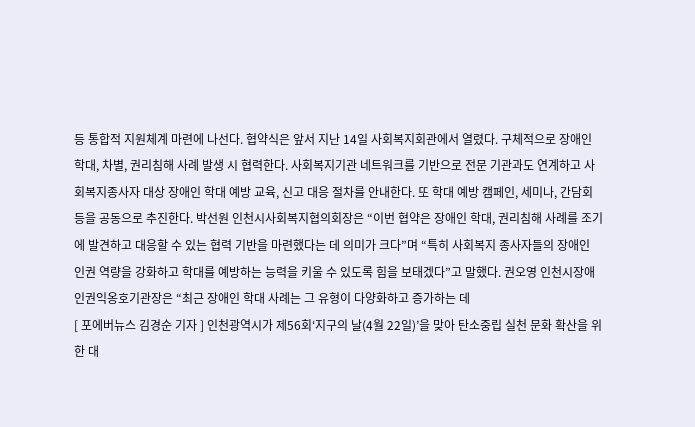등 통합적 지원체계 마련에 나선다. 협약식은 앞서 지난 14일 사회복지회관에서 열렸다. 구체적으로 장애인 학대, 차별, 권리침해 사례 발생 시 협력한다. 사회복지기관 네트워크를 기반으로 전문 기관과도 연계하고 사회복지종사자 대상 장애인 학대 예방 교육, 신고 대응 절차를 안내한다. 또 학대 예방 캠페인, 세미나, 간담회 등을 공동으로 추진한다. 박선원 인천시사회복지협의회장은 “이번 협약은 장애인 학대, 권리침해 사례를 조기에 발견하고 대응할 수 있는 협력 기반을 마련했다는 데 의미가 크다”며 “특히 사회복지 종사자들의 장애인 인권 역량을 강화하고 학대를 예방하는 능력을 키울 수 있도록 힘을 보태겠다”고 말했다. 권오영 인천시장애인권익옹호기관장은 “최근 장애인 학대 사례는 그 유형이 다양화하고 증가하는 데
[ 포에버뉴스 김경순 기자 ] 인천광역시가 제56회‘지구의 날(4월 22일)’을 맞아 탄소중립 실천 문화 확산을 위한 대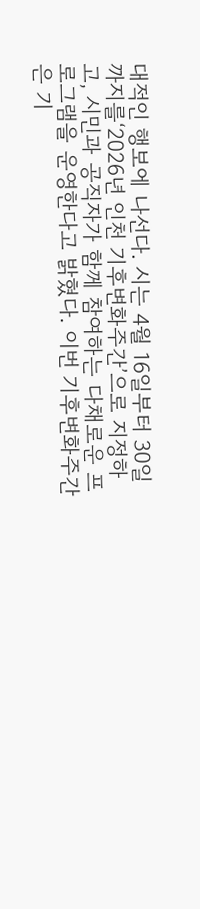대적인 행보에 나선다. 시는 4월 16일부터 30일까지를‘2026년 인천 기후변화주간’으로 지정하고, 시민과 공직자가 함께 참여하는 다채로운 프로그램을 운영한다고 밝혔다. 이번 기후변화주간은 기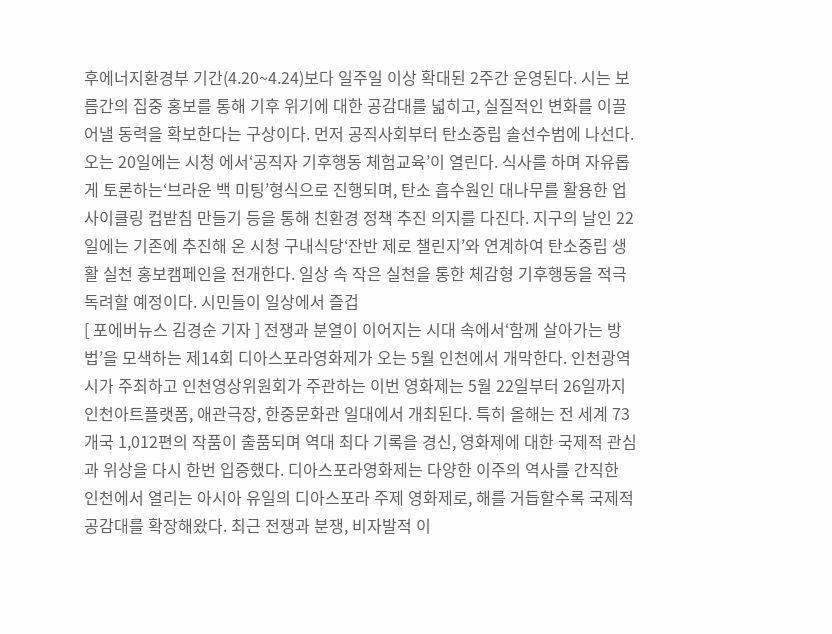후에너지환경부 기간(4.20~4.24)보다 일주일 이상 확대된 2주간 운영된다. 시는 보름간의 집중 홍보를 통해 기후 위기에 대한 공감대를 넓히고, 실질적인 변화를 이끌어낼 동력을 확보한다는 구상이다. 먼저 공직사회부터 탄소중립 솔선수범에 나선다. 오는 20일에는 시청 에서‘공직자 기후행동 체험교육’이 열린다. 식사를 하며 자유롭게 토론하는‘브라운 백 미팅’형식으로 진행되며, 탄소 흡수원인 대나무를 활용한 업사이클링 컵받침 만들기 등을 통해 친환경 정책 추진 의지를 다진다. 지구의 날인 22일에는 기존에 추진해 온 시청 구내식당‘잔반 제로 챌린지’와 연계하여 탄소중립 생활 실천 홍보캠페인을 전개한다. 일상 속 작은 실천을 통한 체감형 기후행동을 적극 독려할 예정이다. 시민들이 일상에서 즐겁
[ 포에버뉴스 김경순 기자 ] 전쟁과 분열이 이어지는 시대 속에서‘함께 살아가는 방법’을 모색하는 제14회 디아스포라영화제가 오는 5월 인천에서 개막한다. 인천광역시가 주최하고 인천영상위원회가 주관하는 이번 영화제는 5월 22일부터 26일까지 인천아트플랫폼, 애관극장, 한중문화관 일대에서 개최된다. 특히 올해는 전 세계 73개국 1,012편의 작품이 출품되며 역대 최다 기록을 경신, 영화제에 대한 국제적 관심과 위상을 다시 한번 입증했다. 디아스포라영화제는 다양한 이주의 역사를 간직한 인천에서 열리는 아시아 유일의 디아스포라 주제 영화제로, 해를 거듭할수록 국제적 공감대를 확장해왔다. 최근 전쟁과 분쟁, 비자발적 이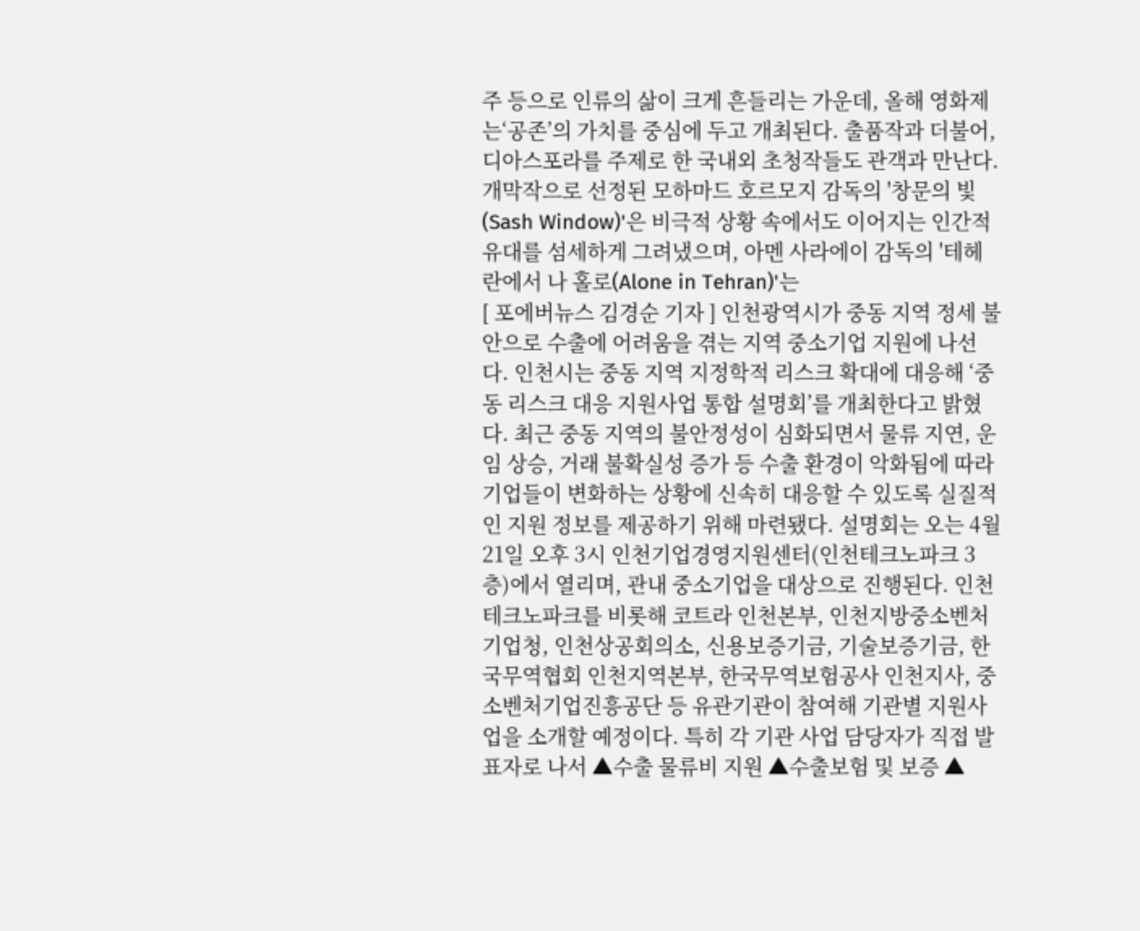주 등으로 인류의 삶이 크게 흔들리는 가운데, 올해 영화제는‘공존’의 가치를 중심에 두고 개최된다. 출품작과 더불어, 디아스포라를 주제로 한 국내외 초청작들도 관객과 만난다. 개막작으로 선정된 모하마드 호르모지 감독의 '창문의 빛(Sash Window)'은 비극적 상황 속에서도 이어지는 인간적 유대를 섬세하게 그려냈으며, 아멘 사라에이 감독의 '테헤란에서 나 홀로(Alone in Tehran)'는
[ 포에버뉴스 김경순 기자 ] 인천광역시가 중동 지역 정세 불안으로 수출에 어려움을 겪는 지역 중소기업 지원에 나선다. 인천시는 중동 지역 지정학적 리스크 확대에 대응해 ‘중동 리스크 대응 지원사업 통합 설명회’를 개최한다고 밝혔다. 최근 중동 지역의 불안정성이 심화되면서 물류 지연, 운임 상승, 거래 불확실성 증가 등 수출 환경이 악화됨에 따라 기업들이 변화하는 상황에 신속히 대응할 수 있도록 실질적인 지원 정보를 제공하기 위해 마련됐다. 설명회는 오는 4월 21일 오후 3시 인천기업경영지원센터(인천테크노파크 3층)에서 열리며, 관내 중소기업을 대상으로 진행된다. 인천테크노파크를 비롯해 코트라 인천본부, 인천지방중소벤처기업청, 인천상공회의소, 신용보증기금, 기술보증기금, 한국무역협회 인천지역본부, 한국무역보험공사 인천지사, 중소벤처기업진흥공단 등 유관기관이 참여해 기관별 지원사업을 소개할 예정이다. 특히 각 기관 사업 담당자가 직접 발표자로 나서 ▲수출 물류비 지원 ▲수출보험 및 보증 ▲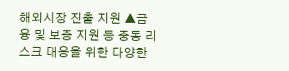해외시장 진출 지원 ▲금융 및 보증 지원 등 중동 리스크 대응을 위한 다양한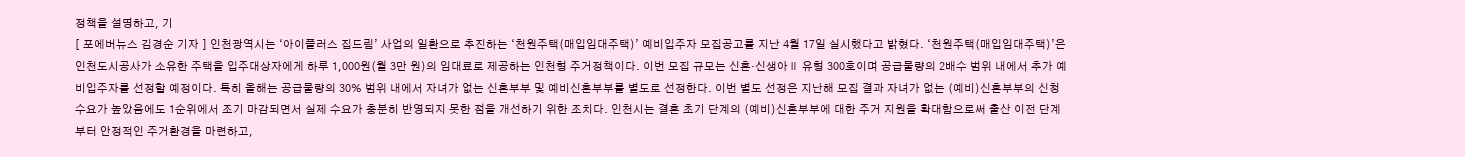정책을 설명하고, 기
[ 포에버뉴스 김경순 기자 ] 인천광역시는 ‘아이플러스 집드림’ 사업의 일환으로 추진하는 ‘천원주택(매입임대주택)’ 예비입주자 모집공고를 지난 4월 17일 실시했다고 밝혔다. ‘천원주택(매입임대주택)’은 인천도시공사가 소유한 주택을 입주대상자에게 하루 1,000원(월 3만 원)의 임대료로 제공하는 인천형 주거정책이다. 이번 모집 규모는 신혼·신생아Ⅱ 유형 300호이며 공급물량의 2배수 범위 내에서 추가 예비입주자를 선정할 예정이다. 특히 올해는 공급물량의 30% 범위 내에서 자녀가 없는 신혼부부 및 예비신혼부부를 별도로 선정한다. 이번 별도 선정은 지난해 모집 결과 자녀가 없는 (예비)신혼부부의 신청 수요가 높았음에도 1순위에서 조기 마감되면서 실제 수요가 충분히 반영되지 못한 점을 개선하기 위한 조치다. 인천시는 결혼 초기 단계의 (예비)신혼부부에 대한 주거 지원을 확대함으로써 출산 이전 단계부터 안정적인 주거환경을 마련하고,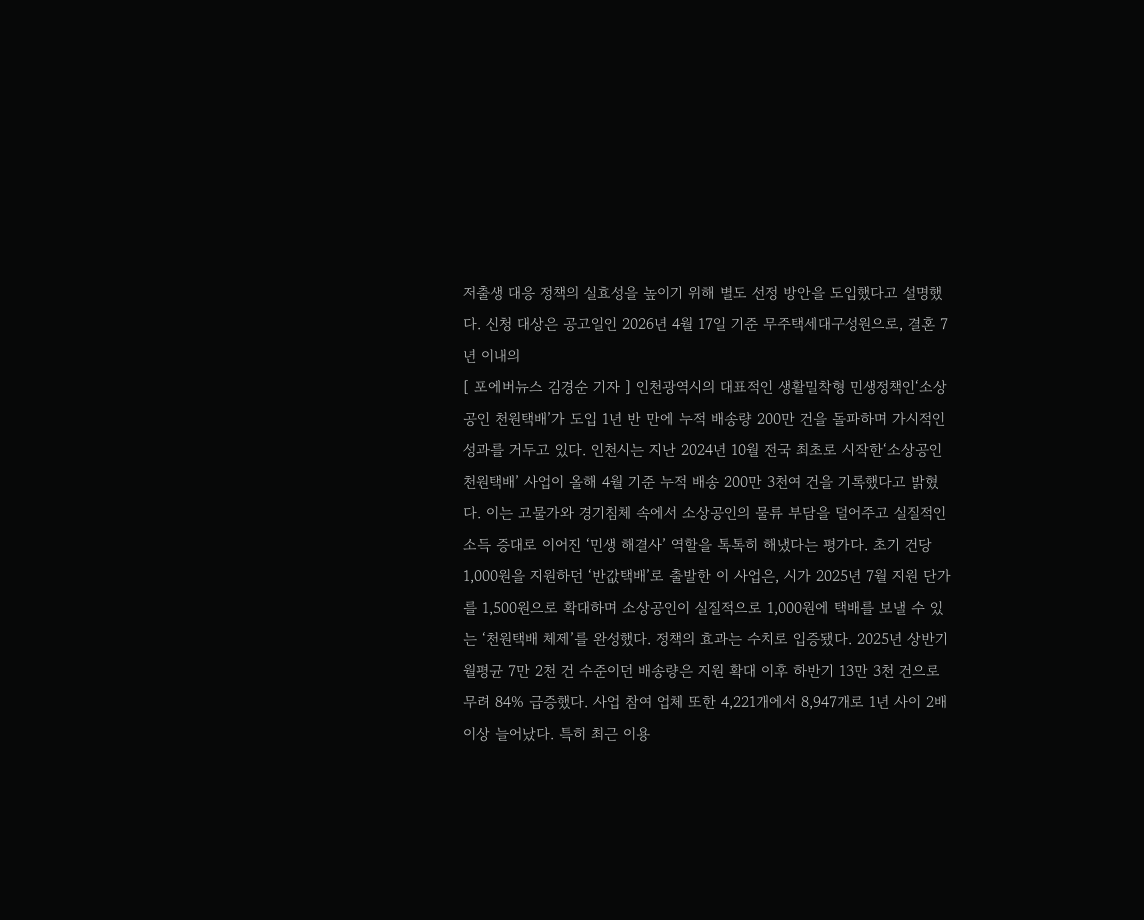저출생 대응 정책의 실효성을 높이기 위해 별도 선정 방안을 도입했다고 설명했다. 신청 대상은 공고일인 2026년 4월 17일 기준 무주택세대구성원으로, 결혼 7년 이내의
[ 포에버뉴스 김경순 기자 ] 인천광역시의 대표적인 생활밀착형 민생정책인‘소상공인 천원택배’가 도입 1년 반 만에 누적 배송량 200만 건을 돌파하며 가시적인 성과를 거두고 있다. 인천시는 지난 2024년 10월 전국 최초로 시작한‘소상공인 천원택배’ 사업이 올해 4월 기준 누적 배송 200만 3천여 건을 기록했다고 밝혔다. 이는 고물가와 경기침체 속에서 소상공인의 물류 부담을 덜어주고 실질적인 소득 증대로 이어진 ‘민생 해결사’ 역할을 톡톡히 해냈다는 평가다. 초기 건당 1,000원을 지원하던 ‘반값택배’로 출발한 이 사업은, 시가 2025년 7월 지원 단가를 1,500원으로 확대하며 소상공인이 실질적으로 1,000원에 택배를 보낼 수 있는 ‘천원택배 체제’를 완성했다. 정책의 효과는 수치로 입증됐다. 2025년 상반기 월평균 7만 2천 건 수준이던 배송량은 지원 확대 이후 하반기 13만 3천 건으로 무려 84% 급증했다. 사업 참여 업체 또한 4,221개에서 8,947개로 1년 사이 2배 이상 늘어났다. 특히 최근 이용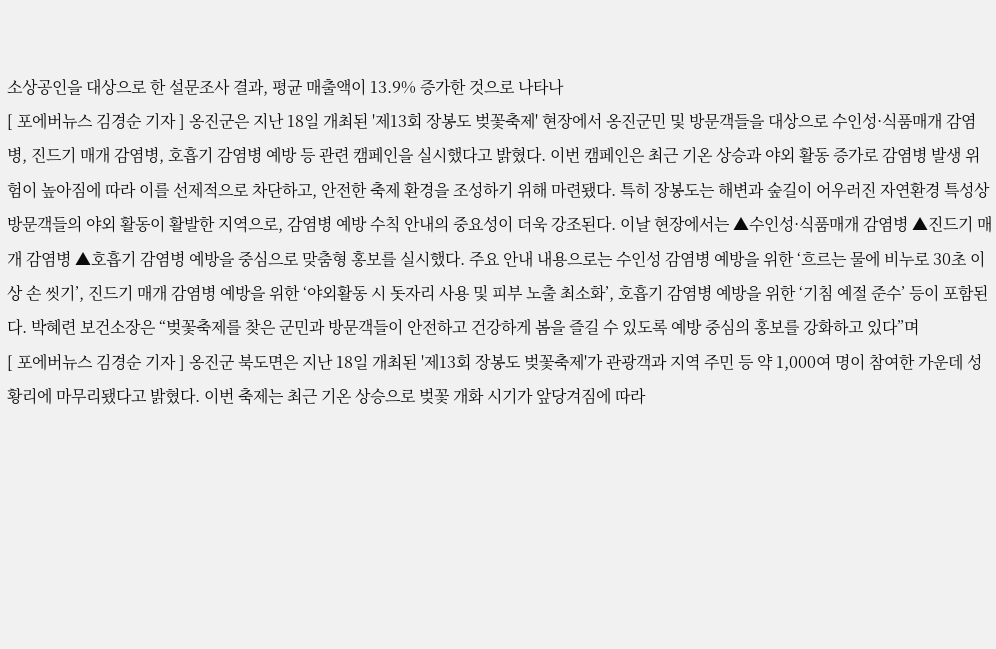소상공인을 대상으로 한 설문조사 결과, 평균 매출액이 13.9% 증가한 것으로 나타나
[ 포에버뉴스 김경순 기자 ] 옹진군은 지난 18일 개최된 '제13회 장봉도 벚꽃축제' 현장에서 옹진군민 및 방문객들을 대상으로 수인성·식품매개 감염병, 진드기 매개 감염병, 호흡기 감염병 예방 등 관련 캠페인을 실시했다고 밝혔다. 이번 캠페인은 최근 기온 상승과 야외 활동 증가로 감염병 발생 위험이 높아짐에 따라 이를 선제적으로 차단하고, 안전한 축제 환경을 조성하기 위해 마련됐다. 특히 장봉도는 해변과 숲길이 어우러진 자연환경 특성상 방문객들의 야외 활동이 활발한 지역으로, 감염병 예방 수칙 안내의 중요성이 더욱 강조된다. 이날 현장에서는 ▲수인성·식품매개 감염병 ▲진드기 매개 감염병 ▲호흡기 감염병 예방을 중심으로 맞춤형 홍보를 실시했다. 주요 안내 내용으로는 수인성 감염병 예방을 위한 ‘흐르는 물에 비누로 30초 이상 손 씻기’, 진드기 매개 감염병 예방을 위한 ‘야외활동 시 돗자리 사용 및 피부 노출 최소화’, 호흡기 감염병 예방을 위한 ‘기침 예절 준수’ 등이 포함된다. 박혜련 보건소장은 “벚꽃축제를 찾은 군민과 방문객들이 안전하고 건강하게 봄을 즐길 수 있도록 예방 중심의 홍보를 강화하고 있다”며
[ 포에버뉴스 김경순 기자 ] 옹진군 북도면은 지난 18일 개최된 '제13회 장봉도 벚꽃축제'가 관광객과 지역 주민 등 약 1,000여 명이 참여한 가운데 성황리에 마무리됐다고 밝혔다. 이번 축제는 최근 기온 상승으로 벚꽃 개화 시기가 앞당겨짐에 따라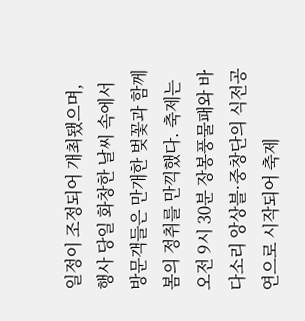일정이 조정되어 개최됐으며, 행사 당일 화창한 날씨 속에서 방문객들은 만개한 벚꽃과 함께 봄의 정취를 만끽했다. 축제는 오전 9시 30분 장봉풍물패와 바다소리 앙상블·중창단의 식전공연으로 시작되어 축제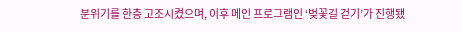분위기를 한층 고조시켰으며, 이후 메인 프로그램인 ‘벚꽃길 걷기’가 진행됐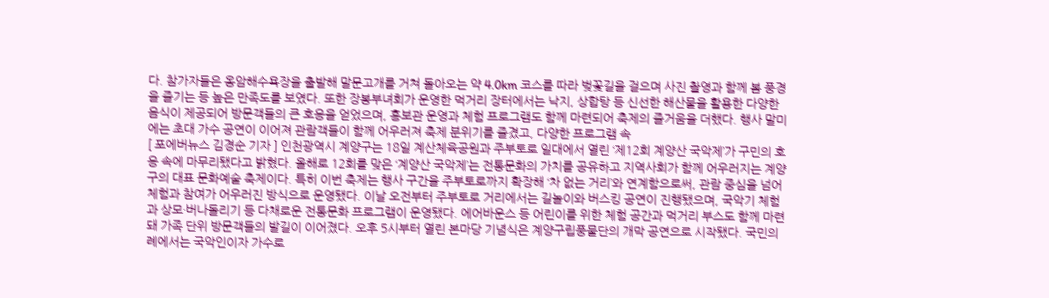다. 참가자들은 옹암해수욕장을 출발해 말문고개를 거쳐 돌아오는 약 4.0km 코스를 따라 벚꽃길을 걸으며 사진 촬영과 함께 봄 풍경을 즐기는 등 높은 만족도를 보였다. 또한 장봉부녀회가 운영한 먹거리 장터에서는 낙지, 상합탕 등 신선한 해산물을 활용한 다양한 음식이 제공되어 방문객들의 큰 호응을 얻었으며, 홍보관 운영과 체험 프로그램도 함께 마련되어 축제의 즐거움을 더했다. 행사 말미에는 초대 가수 공연이 이어져 관람객들이 함께 어우러져 축제 분위기를 즐겼고, 다양한 프로그램 속
[ 포에버뉴스 김경순 기자 ] 인천광역시 계양구는 18일 계산체육공원과 주부토로 일대에서 열린 ‘제12회 계양산 국악제’가 구민의 호응 속에 마무리됐다고 밝혔다. 올해로 12회를 맞은 ‘계양산 국악제’는 전통문화의 가치를 공유하고 지역사회가 함께 어우러지는 계양구의 대표 문화예술 축제이다. 특히 이번 축제는 행사 구간을 주부토로까지 확장해 ‘차 없는 거리’와 연계함으로써, 관람 중심을 넘어 체험과 참여가 어우러진 방식으로 운영됐다. 이날 오전부터 주부토로 거리에서는 길놀이와 버스킹 공연이 진행됐으며, 국악기 체험과 상모·버나돌리기 등 다채로운 전통문화 프로그램이 운영됐다. 에어바운스 등 어린이를 위한 체험 공간과 먹거리 부스도 함께 마련돼 가족 단위 방문객들의 발길이 이어졌다. 오후 5시부터 열린 본마당 기념식은 계양구립풍물단의 개막 공연으로 시작됐다. 국민의례에서는 국악인이자 가수로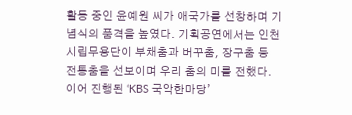활동 중인 윤예원 씨가 애국가를 선창하며 기념식의 품격을 높였다. 기획공연에서는 인천시립무용단이 부채춤과 버꾸춤, 장구춤 등 전통춤을 선보이며 우리 춤의 미를 전했다. 이어 진행된 ‘KBS 국악한마당’